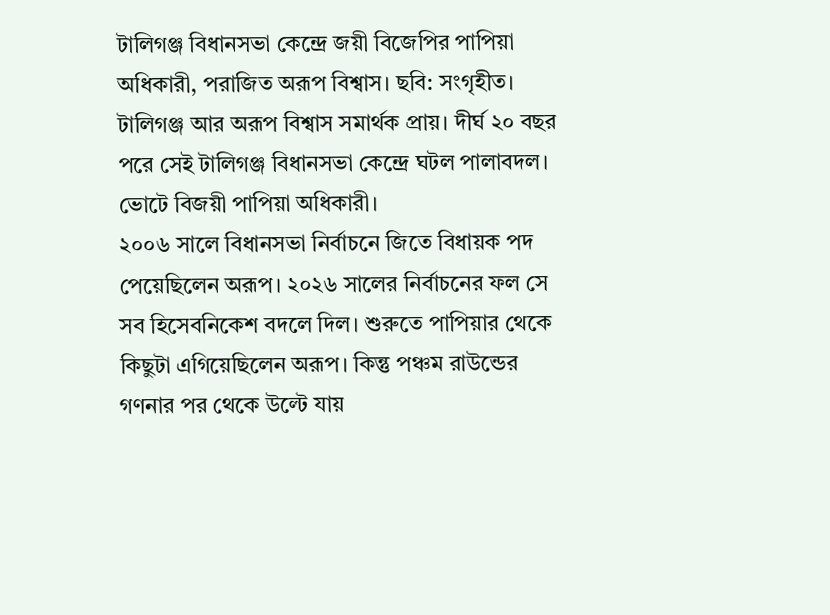টালিগঞ্জ বিধানসভা কেন্দ্রে জয়ী বিজেপির পাপিয়া অধিকারী, পরাজিত অরূপ বিশ্বাস। ছবি: সংগৃহীত।
টালিগঞ্জ আর অরূপ বিশ্বাস সমার্থক প্রায়। দীর্ঘ ২০ বছর পরে সেই টালিগঞ্জ বিধানসভা কেন্দ্রে ঘটল পালাবদল। ভোটে বিজয়ী পাপিয়া অধিকারী।
২০০৬ সালে বিধানসভা নির্বাচনে জিতে বিধায়ক পদ পেয়েছিলেন অরূপ। ২০২৬ সালের নির্বাচনের ফল সে সব হিসেবনিকেশ বদলে দিল। শুরুতে পাপিয়ার থেকে কিছুটা এগিয়েছিলেন অরূপ। কিন্তু পঞ্চম রাউন্ডের গণনার পর থেকে উল্টে যায়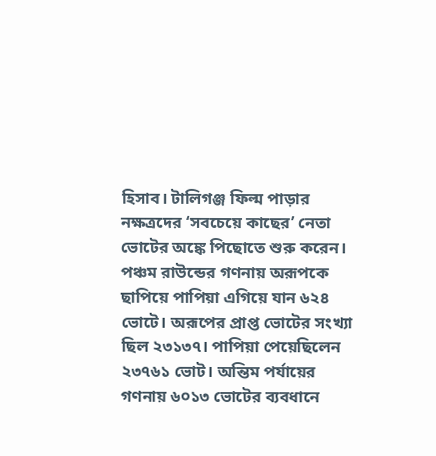হিসাব। টালিগঞ্জ ফিল্ম পাড়ার নক্ষত্রদের ‘সবচেয়ে কাছের’ নেতা ভোটের অঙ্কে পিছোতে শুরু করেন।
পঞ্চম রাউন্ডের গণনায় অরূপকে ছাপিয়ে পাপিয়া এগিয়ে যান ৬২৪ ভোটে। অরূপের প্রাপ্ত ভোটের সংখ্যা ছিল ২৩১৩৭। পাপিয়া পেয়েছিলেন ২৩৭৬১ ভোট। অন্তিম পর্যায়ের গণনায় ৬০১৩ ভোটের ব্যবধানে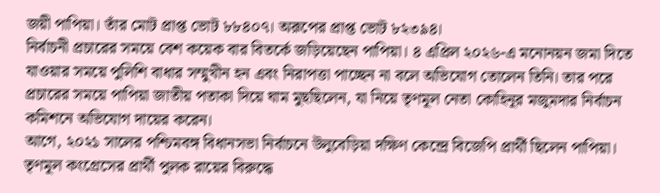জয়ী পাপিয়া। তাঁর মোট প্রাপ্ত ভোট ৮৮৪০৭। অরূপের প্রাপ্ত ভোট ৮২৩৯৪।
নির্বাচনী প্রচারের সময়ে বেশ কয়েক বার বিতর্কে জড়িয়েছেন পাপিয়া। ৪ এপ্রিল ২০২৬-এ মনোনয়ন জমা দিতে যাওয়ার সময়ে পুলিশি বাধার সম্মুখীন হন এবং নিরাপত্তা পাচ্ছেন না বলে অভিযোগ তোলেন তিনি। তার পরে প্রচারের সময়ে পাপিয়া জাতীয় পতাকা দিয়ে ঘাম মুছছিলেন, যা নিয়ে তৃণমূল নেতা কোহিনূর মজুমদার নির্বাচন কমিশনে অভিযোগ দায়ের করেন।
আগে, ২০২১ সালের পশ্চিমবঙ্গ বিধানসভা নির্বাচনে উলুবেড়িয়া দক্ষিণ কেন্দ্রে বিজেপি প্রার্থী ছিলেন পাপিয়া। তৃণমূল কংগ্রেসের প্রার্থী পুলক রায়ের বিরুদ্ধে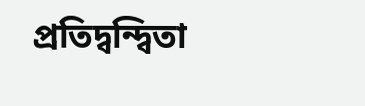প্রতিদ্বন্দ্বিতা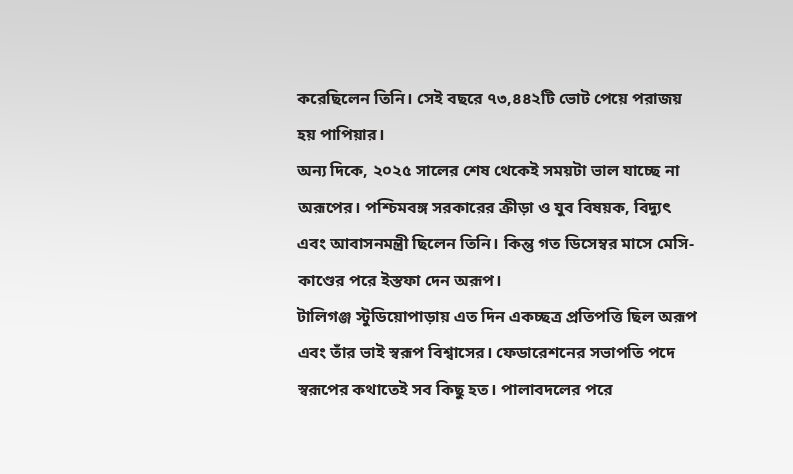করেছিলেন তিনি। সেই বছরে ৭৩,৪৪২টি ভোট পেয়ে পরাজয় হয় পাপিয়ার।
অন্য দিকে, ২০২৫ সালের শেষ থেকেই সময়টা ভাল যাচ্ছে না অরূপের। পশ্চিমবঙ্গ সরকারের ক্রীড়া ও যুব বিষয়ক, বিদ্যুৎ এবং আবাসনমন্ত্রী ছিলেন তিনি। কিন্তু গত ডিসেম্বর মাসে মেসি-কাণ্ডের পরে ইস্তফা দেন অরূপ।
টালিগঞ্জ স্টুডিয়োপাড়ায় এত দিন একচ্ছত্র প্রতিপত্তি ছিল অরূপ এবং তাঁর ভাই স্বরূপ বিশ্বাসের। ফেডারেশনের সভাপতি পদে স্বরূপের কথাতেই সব কিছু হত। পালাবদলের পরে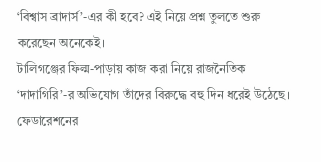‘বিশ্বাস ব্রাদার্স’-এর কী হবে? এই নিয়ে প্রশ্ন তুলতে শুরু করেছেন অনেকেই।
টালিগঞ্জের ফিল্ম-পাড়ায় কাজ করা নিয়ে রাজনৈতিক ‘দাদাগিরি’-র অভিযোগ তাঁদের বিরুদ্ধে বহু দিন ধরেই উঠেছে। ফেডারেশনের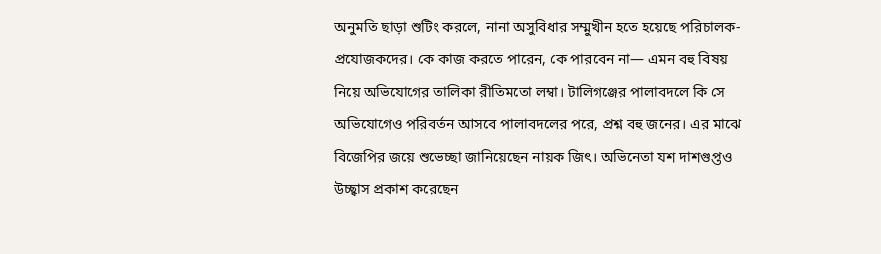অনুমতি ছাড়া শুটিং করলে, নানা অসুবিধার সম্মুখীন হতে হয়েছে পরিচালক-প্রযোজকদের। কে কাজ করতে পারেন, কে পারবেন না— এমন বহু বিষয় নিয়ে অভিযোগের তালিকা রীতিমতো লম্বা। টালিগঞ্জের পালাবদলে কি সে অভিযোগেও পরিবর্তন আসবে পালাবদলের পরে, প্রশ্ন বহু জনের। এর মাঝে বিজেপির জয়ে শুভেচ্ছা জানিয়েছেন নায়ক জিৎ। অভিনেতা যশ দাশগুপ্তও উচ্ছ্বাস প্রকাশ করেছেন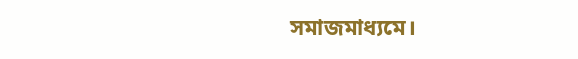সমাজমাধ্যমে।